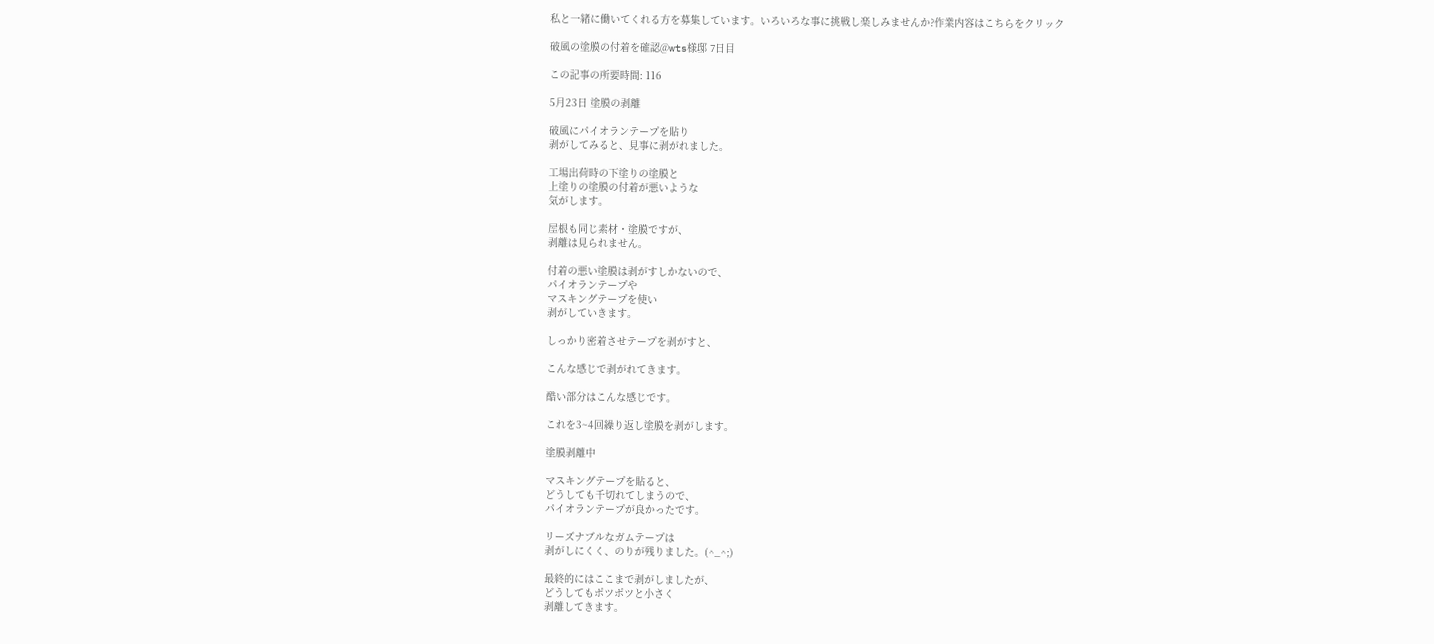私と一緒に働いてくれる方を募集しています。いろいろな事に挑戦し楽しみませんか?作業内容はこちらをクリック

破風の塗膜の付着を確認@wts様邸 7日目

この記事の所要時間: 116

5月23日 塗膜の剥離

破風にパイオランテープを貼り
剥がしてみると、見事に剥がれました。

工場出荷時の下塗りの塗膜と
上塗りの塗膜の付着が悪いような
気がします。

屋根も同じ素材・塗膜ですが、
剥離は見られません。

付着の悪い塗膜は剥がすしかないので、
パイオランテープや
マスキングテープを使い
剥がしていきます。

しっかり密着させテープを剥がすと、

こんな感じで剥がれてきます。

酷い部分はこんな感じです。

これを3~4回繰り返し塗膜を剥がします。

塗膜剥離中

マスキングテープを貼ると、
どうしても千切れてしまうので、
パイオランテープが良かったです。

リーズナブルなガムテープは
剥がしにくく、のりが残りました。(^_^;)

最終的にはここまで剥がしましたが、
どうしてもポツポツと小さく
剥離してきます。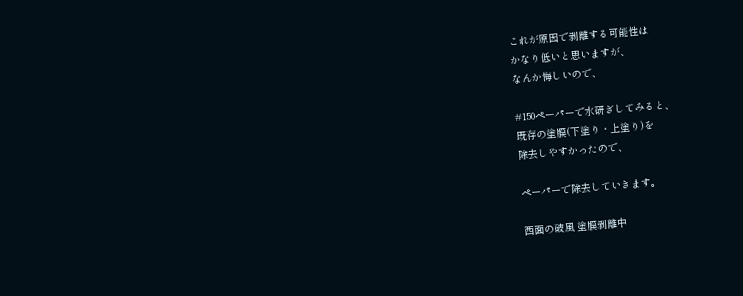これが原因で剥離する可能性は
かなり低いと思いますが、
なんか悔しいので、

#150ペーパーで水研ぎしてみると、
既存の塗膜(下塗り・上塗り)を
除去しやすかったので、

ペーパーで除去していきます。

西面の破風 塗膜剥離中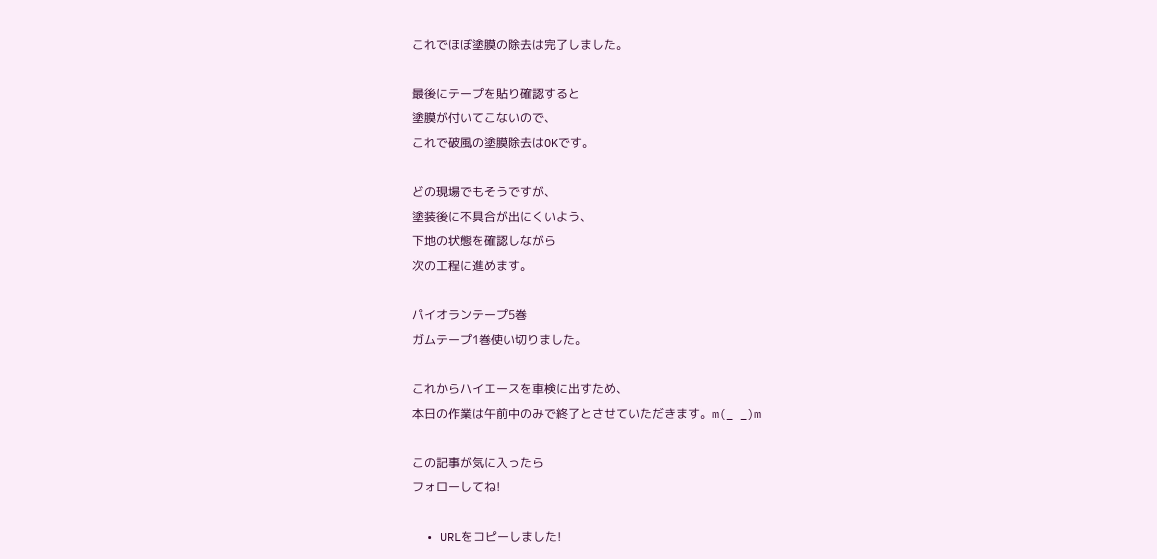これでほぼ塗膜の除去は完了しました。

最後にテープを貼り確認すると
塗膜が付いてこないので、
これで破風の塗膜除去はOKです。

どの現場でもそうですが、
塗装後に不具合が出にくいよう、
下地の状態を確認しながら
次の工程に進めます。

パイオランテープ5巻
ガムテープ1巻使い切りました。

これからハイエースを車検に出すため、
本日の作業は午前中のみで終了とさせていただきます。m(_ _)m

この記事が気に入ったら
フォローしてね!

  • URLをコピーしました!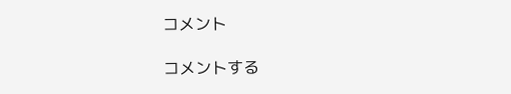コメント

コメントする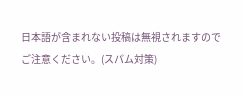日本語が含まれない投稿は無視されますのでご注意ください。(スパム対策)